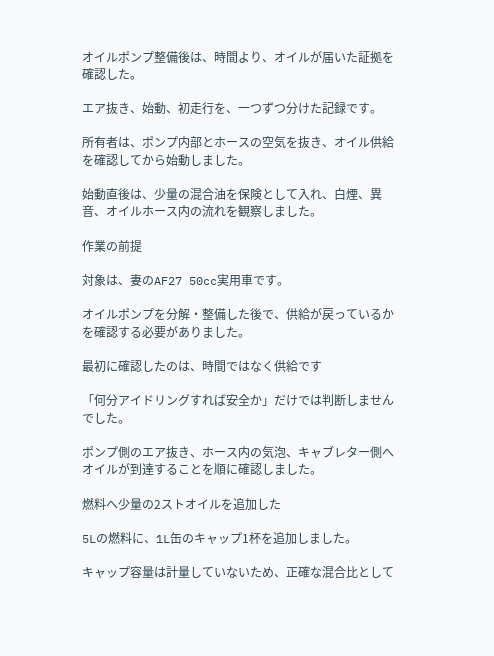オイルポンプ整備後は、時間より、オイルが届いた証拠を確認した。

エア抜き、始動、初走行を、一つずつ分けた記録です。

所有者は、ポンプ内部とホースの空気を抜き、オイル供給を確認してから始動しました。

始動直後は、少量の混合油を保険として入れ、白煙、異音、オイルホース内の流れを観察しました。

作業の前提

対象は、妻のAF27 50cc実用車です。

オイルポンプを分解・整備した後で、供給が戻っているかを確認する必要がありました。

最初に確認したのは、時間ではなく供給です

「何分アイドリングすれば安全か」だけでは判断しませんでした。

ポンプ側のエア抜き、ホース内の気泡、キャブレター側へオイルが到達することを順に確認しました。

燃料へ少量の2ストオイルを追加した

5Lの燃料に、1L缶のキャップ1杯を追加しました。

キャップ容量は計量していないため、正確な混合比として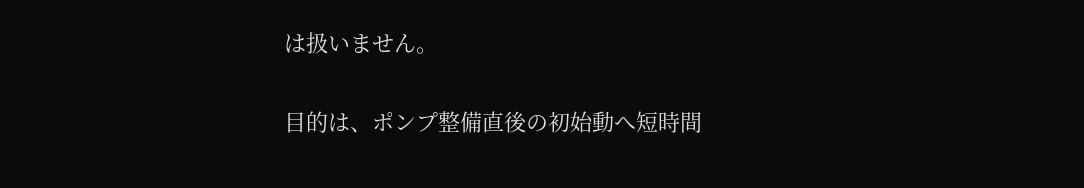は扱いません。

目的は、ポンプ整備直後の初始動へ短時間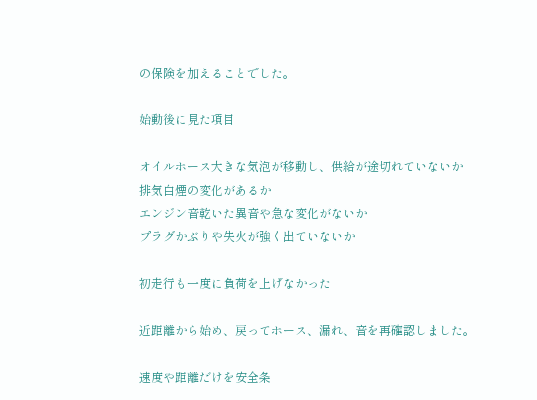の保険を加えることでした。

始動後に見た項目

オイルホース大きな気泡が移動し、供給が途切れていないか
排気白煙の変化があるか
エンジン音乾いた異音や急な変化がないか
プラグかぶりや失火が強く出ていないか

初走行も一度に負荷を上げなかった

近距離から始め、戻ってホース、漏れ、音を再確認しました。

速度や距離だけを安全条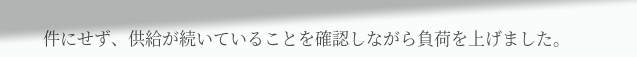件にせず、供給が続いていることを確認しながら負荷を上げました。